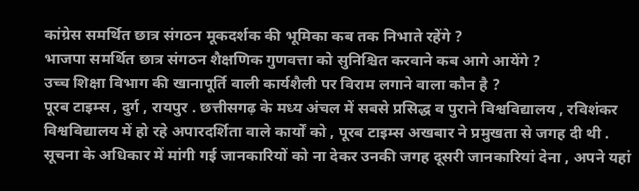कांग्रेस समर्थित छात्र संगठन मूकदर्शक की भूमिका कब तक निभाते रहेंगे ?
भाजपा समर्थित छात्र संगठन शैक्षणिक गुणवत्ता को सुनिश्चित करवाने कब आगे आयेंगे ?
उच्च शिक्षा विभाग की खानापूर्ति वाली कार्यशैली पर विराम लगाने वाला कौन है ?
पूरब टाइम्स , दुर्ग , रायपुर . छत्तीसगढ़ के मध्य अंचल में सबसे प्रसिद्ध व पुराने विश्वविद्यालय , रविशंकर विश्वविद्यालय में हो रहे अपारदर्शिता वाले कार्यों को , पूरब टाइम्स अखबार ने प्रमुखता से जगह दी थी . सूचना के अधिकार में मांगी गई जानकारियों को ना देकर उनकी जगह दूसरी जानकारियां देना , अपने यहां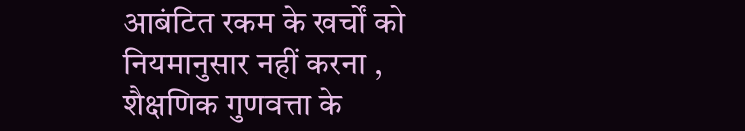आबंटित रकम के खर्चों को नियमानुसार नहीं करना , शैक्षणिक गुणवत्ता के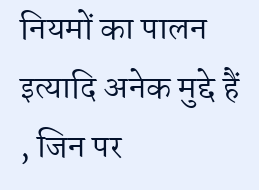नियमों का पालन इत्यादि अनेक मुद्दे हैं , जिन पर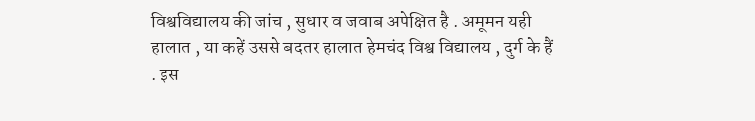विश्वविद्यालय की जांच , सुधार व जवाब अपेक्षित है . अमूमन यही हालात , या कहें उससे बदतर हालात हेमचंद विश्व विद्यालय , दुर्ग के हैं . इस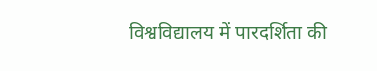विश्वविद्यालय में पारदर्शिता की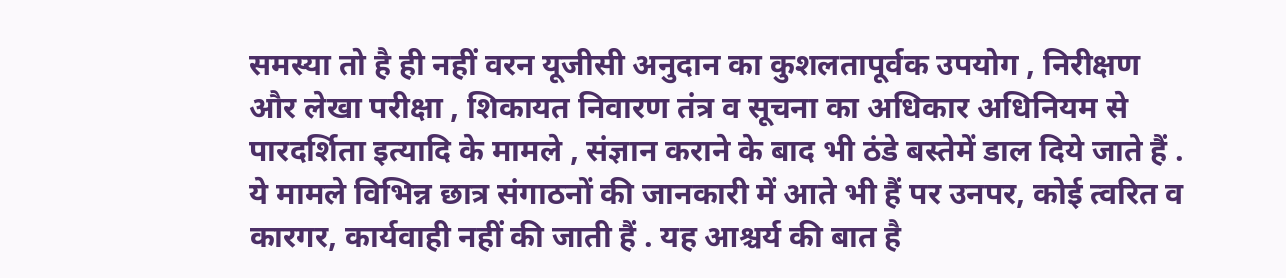समस्या तो है ही नहीं वरन यूजीसी अनुदान का कुशलतापूर्वक उपयोग , निरीक्षण और लेखा परीक्षा , शिकायत निवारण तंत्र व सूचना का अधिकार अधिनियम से पारदर्शिता इत्यादि के मामले , संज्ञान कराने के बाद भी ठंडे बस्तेमें डाल दिये जाते हैं . ये मामले विभिन्न छात्र संगाठनों की जानकारी में आते भी हैं पर उनपर, कोई त्वरित व कारगर, कार्यवाही नहीं की जाती हैं . यह आश्चर्य की बात है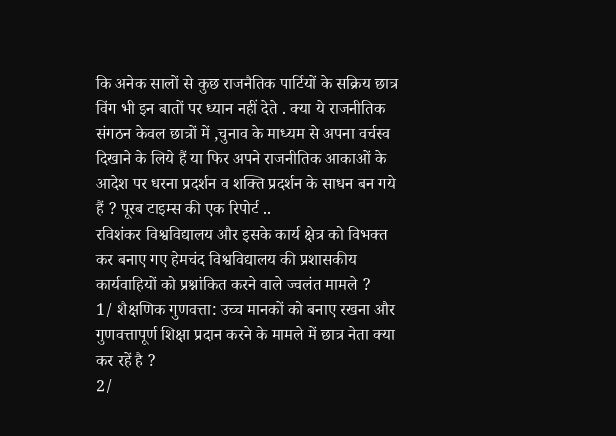कि अनेक सालों से कुछ राजनैतिक पार्टियों के सक्रिय छात्र विंग भी इन बातों पर ध्यान नहीं देते . क्या ये राजनीतिक संगठन केवल छात्रों में ,चुनाव के माध्यम से अपना वर्चस्व दिखाने के लिये हैं या फिर अपने राजनीतिक आकाओं के आदेश पर धरना प्रदर्शन व शक्ति प्रदर्शन के साधन बन गये हैं ? पूरब टाइम्स की एक रिपोर्ट ..
रविशंकर विश्वविद्यालय और इसके कार्य क्षेत्र को विभक्त कर बनाए गए हेमचंद विश्वविद्यालय की प्रशासकीय कार्यवाहियों को प्रश्नांकित करने वाले ज्वलंत मामले ?
1/ शैक्षणिक गुणवत्ता: उच्च मानकों को बनाए रखना और गुणवत्तापूर्ण शिक्षा प्रदान करने के मामले में छात्र नेता क्या कर रहें है ?
2/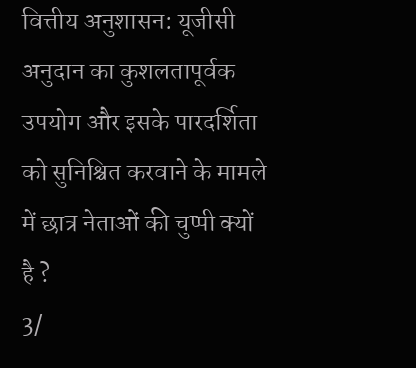वित्तीय अनुशासन: यूजीसी अनुदान का कुशलतापूर्वक उपयोग और इसके पारदर्शिता को सुनिश्चित करवाने के मामले में छात्र नेताओं की चुप्पी क्यों है ?
3/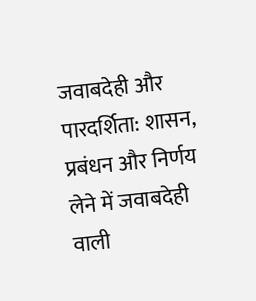जवाबदेही और पारदर्शिता: शासन, प्रबंधन और निर्णय लेने में जवाबदेही वाली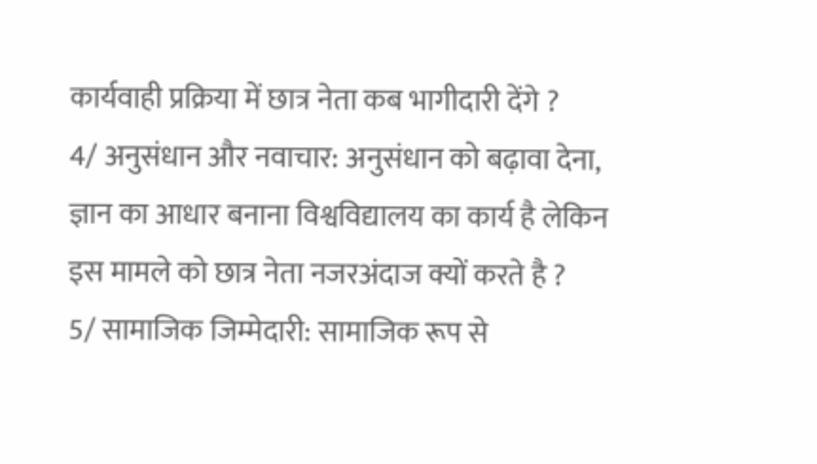कार्यवाही प्रक्रिया में छात्र नेता कब भागीदारी देंगे ?
4/ अनुसंधान और नवाचार: अनुसंधान को बढ़ावा देना, ज्ञान का आधार बनाना विश्वविद्यालय का कार्य है लेकिन इस मामले को छात्र नेता नजरअंदाज क्यों करते है ?
5/ सामाजिक जिम्मेदारी: सामाजिक रूप से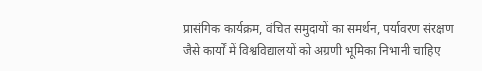प्रासंगिक कार्यक्रम, वंचित समुदायों का समर्थन, पर्यावरण संरक्षण जैसे कार्यों में विश्वविद्यालयों को अग्रणी भूमिका निभानी चाहिए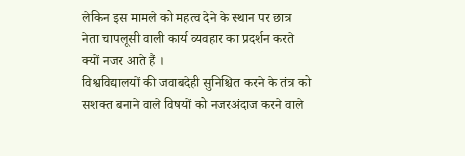लेकिन इस मामले को महत्व देने के स्थान पर छात्र नेता चापलूसी वाली कार्य व्यवहार का प्रदर्शन करते क्यों नजर आते हैं ।
विश्वविद्यालयों की जवाबदेही सुनिश्चित करने के तंत्र को सशक्त बनाने वाले विषयों को नजरअंदाज करने वाले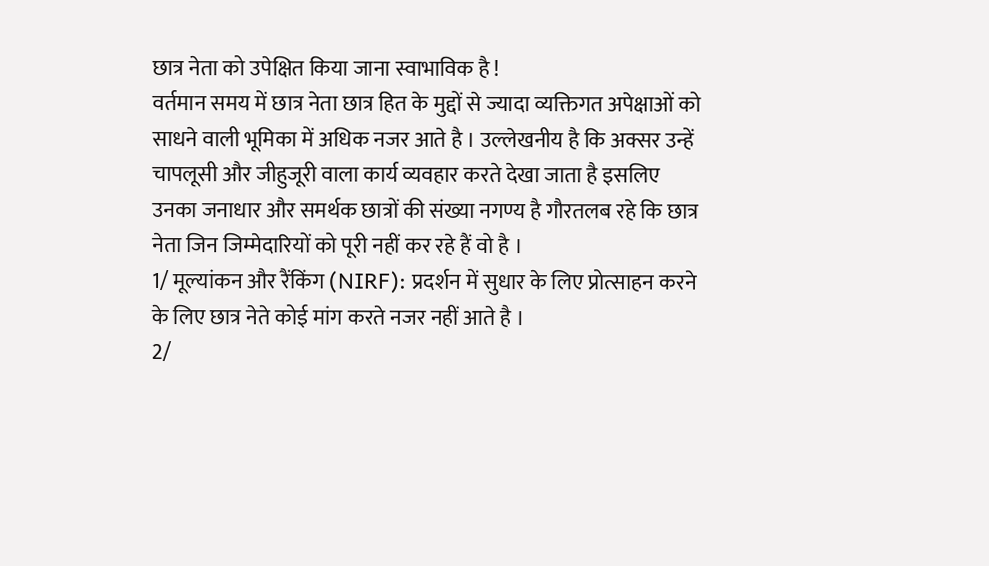छात्र नेता को उपेक्षित किया जाना स्वाभाविक है !
वर्तमान समय में छात्र नेता छात्र हित के मुद्दों से ज्यादा व्यक्तिगत अपेक्षाओं को साधने वाली भूमिका में अधिक नजर आते है । उल्लेखनीय है कि अक्सर उन्हें चापलूसी और जीहुजूरी वाला कार्य व्यवहार करते देखा जाता है इसलिए उनका जनाधार और समर्थक छात्रों की संख्या नगण्य है गौरतलब रहे कि छात्र नेता जिन जिम्मेदारियों को पूरी नहीं कर रहे हैं वो है ।
1/ मूल्यांकन और रैंकिंग (NIRF): प्रदर्शन में सुधार के लिए प्रोत्साहन करने के लिए छात्र नेते कोई मांग करते नजर नहीं आते है ।
2/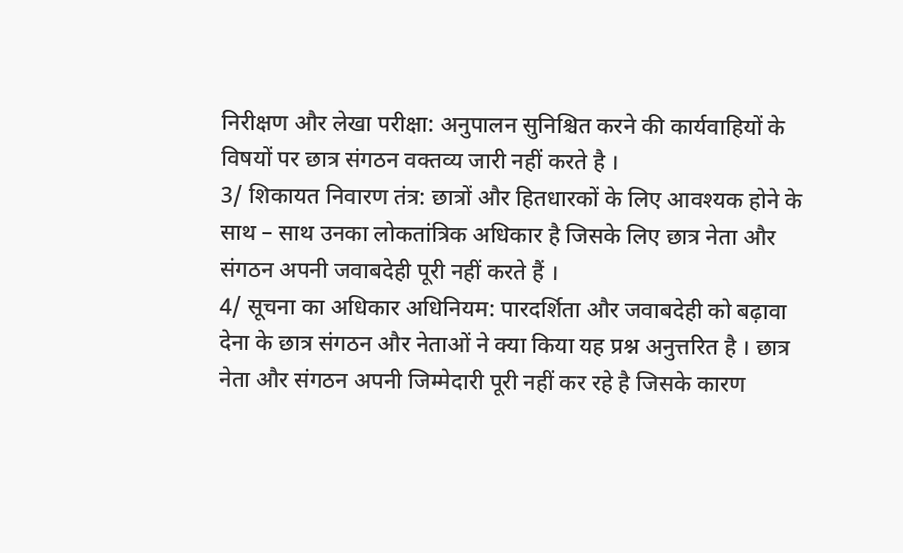निरीक्षण और लेखा परीक्षा: अनुपालन सुनिश्चित करने की कार्यवाहियों के विषयों पर छात्र संगठन वक्तव्य जारी नहीं करते है ।
3/ शिकायत निवारण तंत्र: छात्रों और हितधारकों के लिए आवश्यक होने के साथ – साथ उनका लोकतांत्रिक अधिकार है जिसके लिए छात्र नेता और संगठन अपनी जवाबदेही पूरी नहीं करते हैं ।
4/ सूचना का अधिकार अधिनियम: पारदर्शिता और जवाबदेही को बढ़ावा देना के छात्र संगठन और नेताओं ने क्या किया यह प्रश्न अनुत्तरित है । छात्र नेता और संगठन अपनी जिम्मेदारी पूरी नहीं कर रहे है जिसके कारण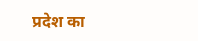प्रदेश का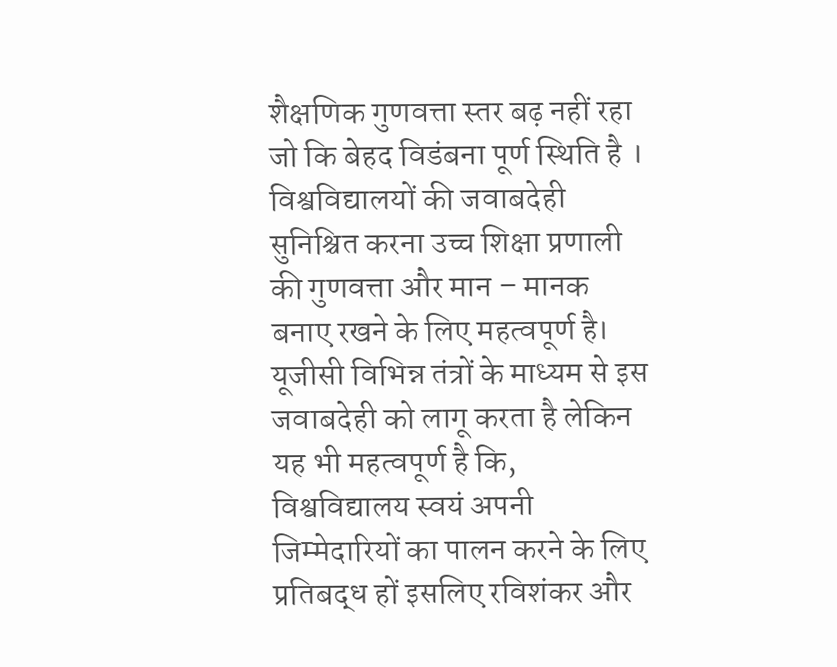शैक्षणिक गुणवत्ता स्तर बढ़ नहीं रहा जो कि बेहद विडंबना पूर्ण स्थिति है ।
विश्वविद्यालयों की जवाबदेही सुनिश्चित करना उच्च शिक्षा प्रणाली की गुणवत्ता और मान – मानक बनाए रखने के लिए महत्वपूर्ण है। यूजीसी विभिन्न तंत्रों के माध्यम से इस जवाबदेही को लागू करता है लेकिन यह भी महत्वपूर्ण है कि, विश्वविद्यालय स्वयं अपनी जिम्मेदारियों का पालन करने के लिए प्रतिबद्ध हों इसलिए रविशंकर और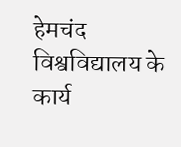हेमचंद विश्वविद्यालय के कार्य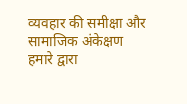व्यवहार की समीक्षा और सामाजिक अंकेक्षण हमारे द्वारा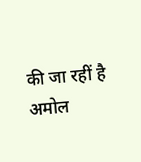की जा रहीं है
अमोल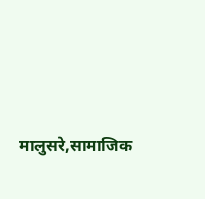मालुसरे,सामाजिक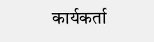कार्यकर्ता